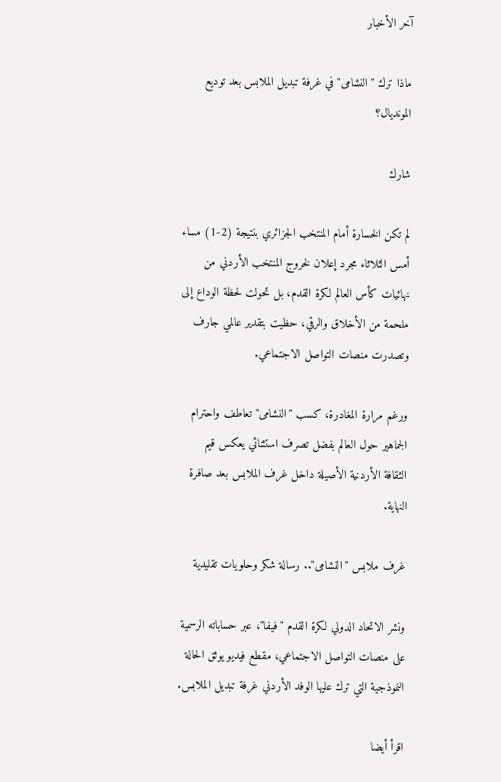آخر الأخبار

ماذا ترك "النشامى" في غرفة تبديل الملابس بعد توديع المونديال؟

شارك

لم تكن الخسارة أمام المنتخب الجزائري بنتيجة (2-1) مساء أمس الثلاثاء مجرد إعلان لخروج المنتخب الأردني من نهائيات كأس العالم لكرة القدم، بل تحولت لحظة الوداع إلى ملحمة من الأخلاق والرقي، حظيت بتقدير عالمي جارف وتصدرت منصات التواصل الاجتماعي.

ورغم مرارة المغادرة، كسب "النشامى" تعاطف واحترام الجماهير حول العالم بفضل تصرف استثنائي يعكس قيم الثقافة الأردنية الأصيلة داخل غرف الملابس بعد صافرة النهاية.

غرف ملابس "النشامى".. رسالة شكر وحلويات تقليدية

ونشر الاتحاد الدولي لكرة القدم "فيفا"، عبر حساباته الرسمية على منصات التواصل الاجتماعي، مقطع فيديو يوثق الحالة النموذجية التي ترك عليها الوفد الأردني غرفة تبديل الملابس.

اقرأ أيضا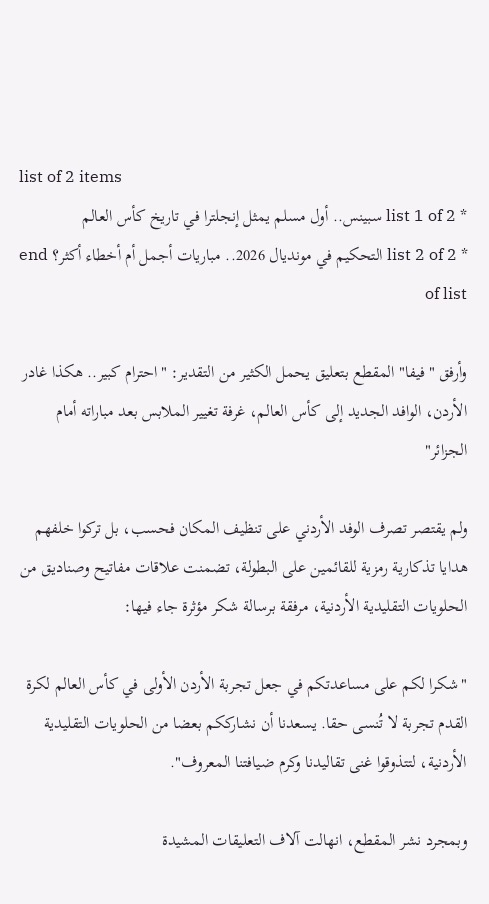list of 2 items
* list 1 of 2 سبينس.. أول مسلم يمثل إنجلترا في تاريخ كأس العالم
* list 2 of 2 التحكيم في مونديال 2026.. مباريات أجمل أم أخطاء أكثر؟ end of list

وأرفق "فيفا" المقطع بتعليق يحمل الكثير من التقدير: "احترام كبير.. هكذا غادر الأردن، الوافد الجديد إلى كأس العالم، غرفة تغيير الملابس بعد مباراته أمام الجزائر"

ولم يقتصر تصرف الوفد الأردني على تنظيف المكان فحسب، بل تركوا خلفهم هدايا تذكارية رمزية للقائمين على البطولة، تضمنت علاقات مفاتيح وصناديق من الحلويات التقليدية الأردنية، مرفقة برسالة شكر مؤثرة جاء فيها:

"شكرا لكم على مساعدتكم في جعل تجربة الأردن الأولى في كأس العالم لكرة القدم تجربة لا تُنسى حقا. يسعدنا أن نشارككم بعضا من الحلويات التقليدية الأردنية، لتتذوقوا غنى تقاليدنا وكرم ضيافتنا المعروف".

وبمجرد نشر المقطع، انهالت آلاف التعليقات المشيدة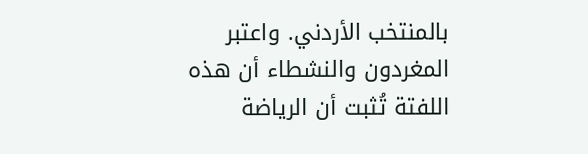بالمنتخب الأردني. واعتبر المغردون والنشطاء أن هذه اللفتة تُثبت أن الرياضة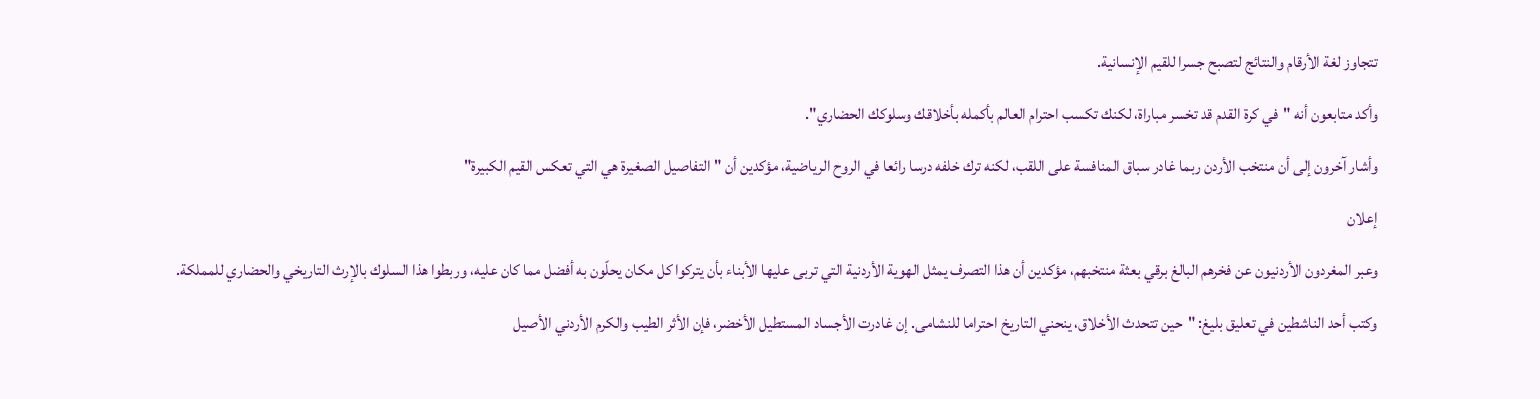تتجاوز لغة الأرقام والنتائج لتصبح جسرا للقيم الإنسانية.

وأكد متابعون أنه "في كرة القدم قد تخسر مباراة، لكنك تكسب احترام العالم بأكمله بأخلاقك وسلوكك الحضاري".

وأشار آخرون إلى أن منتخب الأردن ربما غادر سباق المنافسة على اللقب، لكنه ترك خلفه درسا رائعا في الروح الرياضية، مؤكدين أن "التفاصيل الصغيرة هي التي تعكس القيم الكبيرة"

إعلان

وعبر المغردون الأردنيون عن فخرهم البالغ برقي بعثة منتخبهم، مؤكدين أن هذا التصرف يمثل الهوية الأردنية التي تربى عليها الأبناء بأن يتركوا كل مكان يحلّون به أفضل مما كان عليه، وربطوا هذا السلوك بالإرث التاريخي والحضاري للمملكة.

وكتب أحد الناشطين في تعليق بليغ: "حين تتحدث الأخلاق، ينحني التاريخ احتراما للنشامى. إن غادرت الأجساد المستطيل الأخضر، فإن الأثر الطيب والكرم الأردني الأصيل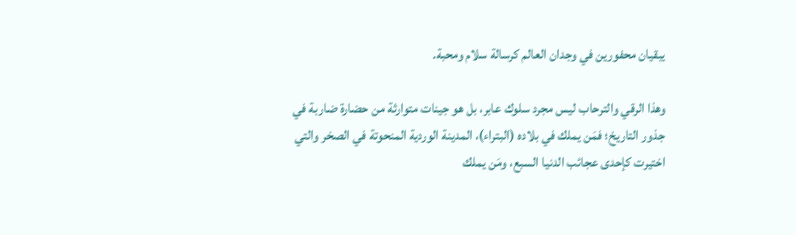يبقيان محفورين في وجدان العالم كرسالة سلام ومحبة.

وهذا الرقي والترحاب ليس مجرد سلوك عابر، بل هو جينات متوارثة من حضارة ضاربة في جذور التاريخ؛ فمَن يملك في بلاده (البتراء)، المدينة الوردية المنحوتة في الصخر والتي اختيرت كإحدى عجائب الدنيا السبع، ومَن يملك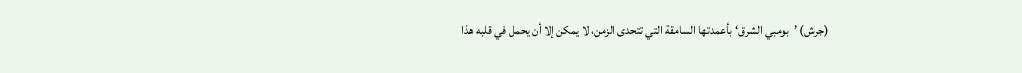(جرش) ’بومبي الشرق‘ بأعمدتها السامقة التي تتحدى الزمن، لا يمكن إلا أن يحمل في قلبه هذا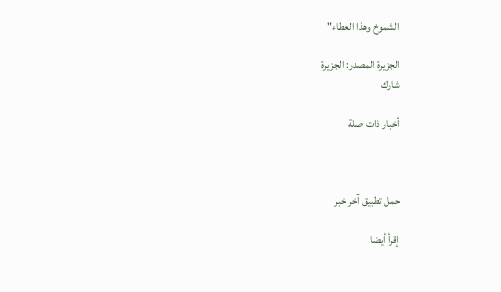الشموخ وهذا العطاء"

الجزيرة المصدر: الجزيرة
شارك

أخبار ذات صلة



حمل تطبيق آخر خبر

إقرأ أيضا